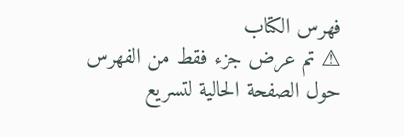فهرس الكتاب
⚠ تم عرض جزء فقط من الفهرس حول الصفحة الحالية لتسريع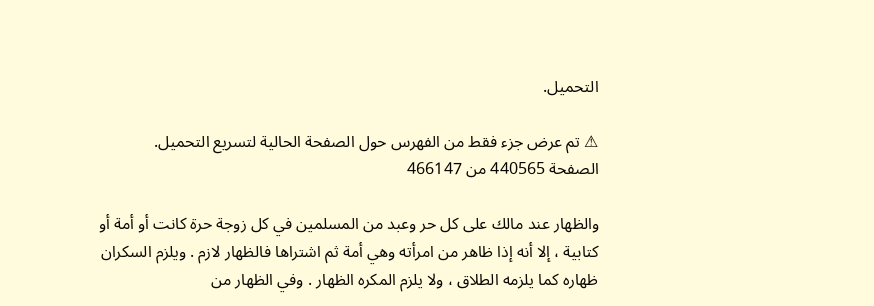التحميل.

⚠ تم عرض جزء فقط من الفهرس حول الصفحة الحالية لتسريع التحميل.
الصفحة 440565 من 466147

والظهار عند مالك على كل حر وعبد من المسلمين في كل زوجة حرة كانت أو أمة أو كتابية ، إلا أنه إذا ظاهر من امرأته وهي أمة ثم اشتراها فالظهار لازم . ويلزم السكران ظهاره كما يلزمه الطلاق ، ولا يلزم المكره الظهار . وفي الظهار من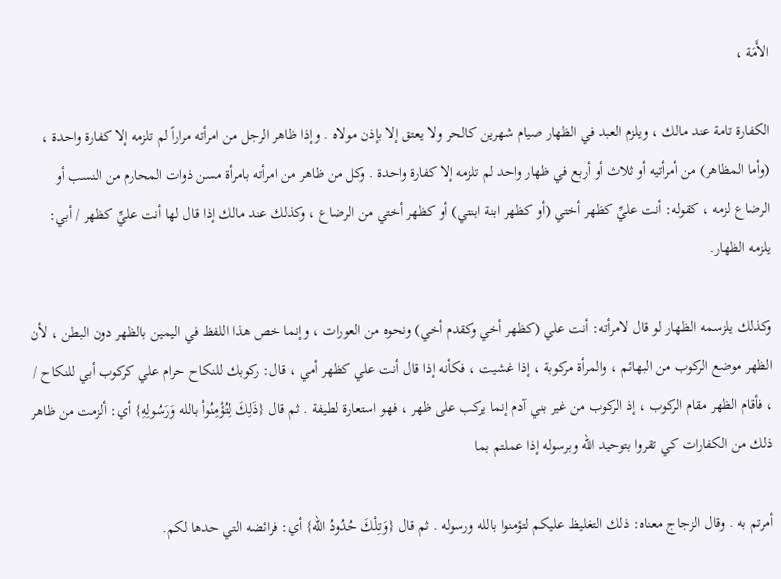الأَمَة ،

الكفارة تامة عند مالك ، ويلزم العبد في الظهار صيام شهرين كالحر ولا يعتق إلا بإذن مولاه . وإذا ظاهر الرجل من امرأته مراراً لم تلزمه إلا كفارة واحدة ، (وأما المظاهر) من أمرأتيه أو ثلاث أو أربع في ظهار واحد لم تلزمه إلا كفارة واحدة . وكل من ظاهر من امرأته بامرأة مسن ذوات المحارم من النسب أو الرضاع لزمه ، كقوله: أنت عليِّ كظهر أختي (أو كظهر ابنة ابنتي) أو كظهر أختي من الرضاع ، وكذلك عند مالك إذا قال لها أنت عليِّ كظهر / أبي: يلزمه الظهار.

وكذلك يلزسمه الظهار لو قال لامرأته: أنت علي (كظهر أخي وكقدم أخي) ونحوه من العورات ، وإنما خص هذا اللفظ في اليمين بالظهر دون البطن ، لأن الظهر موضع الركوب من البهائم ، والمرأة مركوبة ، إذا غشيت ، فكأنه إذا قال أنت علي كظهر أمي ، قال: ركوبك للنكاح حرام علي كركوب أبي للنكاح / ، فأقام الظهر مقام الركوب ، إذ الركوب من غير بني آدم إنما يركب على ظهر ، فهو استعارة لطيفة . ثم قال {ذَلِكَ لِتُؤْمِنُواْ بالله وَرَسُولِهِ} أي: ألزمت من ظاهر ذلك من الكفارات كي تقروا بتوحيد الله وبرسوله إذا عملتم بما

أمرتم به . وقال الزجاج معناه: ذلك التغليظ عليكم لتؤمنوا بالله ورسوله . ثم قال {وَتِلْكَ حُدُودُ الله} أي: فرائضه التي حدها لكم.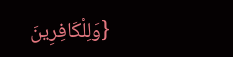{وَلِلْكَافِرِينَ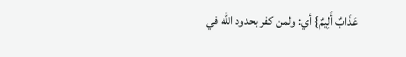عَذَابٌ أَلِيمٌ} أي: ولمن كفر بحدود الله في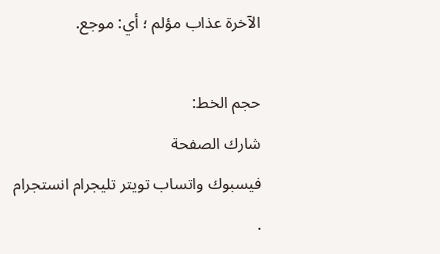الآخرة عذاب مؤلم ؛ أي: موجع.

حجم الخط:
شارك الصفحة
فيسبوك واتساب تويتر تليجرام انستجرام
.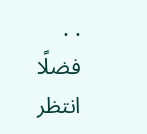. .
فضلًا انتظر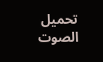تحميل الصوت